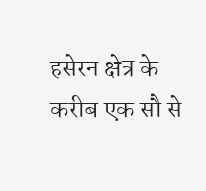हसेरन क्षेत्र के करीब एक सौ से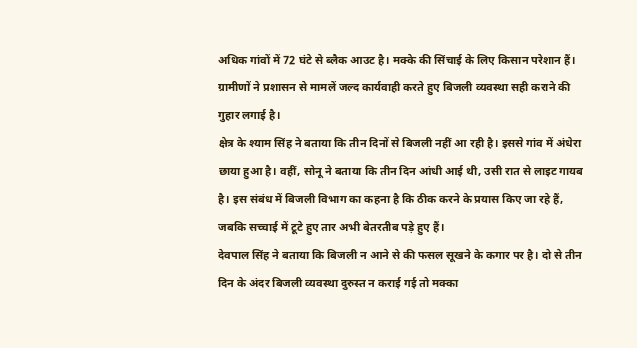अधिक गांवों में 72 घंटे से ब्लैक आउट है। मक्के की सिंचाई के लिए किसान परेशान हैं। ग्रामीणों ने प्रशासन से मामलें जल्द कार्यवाही करते हुए बिजली व्यवस्था सही कराने की गुहार लगाई है।
क्षेत्र के श्याम सिंह ने बताया कि तीन दिनों से बिजली नहीं आ रही है। इससे गांव में अंधेरा छाया हुआ है। वहीं, सोनू ने बताया कि तीन दिन आंधी आई थी, उसी रात से लाइट गायब है। इस संबंध में बिजली विभाग का कहना है कि ठीक करने के प्रयास किए जा रहे हैं, जबकि सच्चाई में टूटे हुए तार अभी बेतरतीब पड़े हुए हैं।
देवपाल सिंह ने बताया कि बिजली न आने से की फसल सूखने के कगार पर है। दो से तीन दिन के अंदर बिजली व्यवस्था दुरुस्त न कराई गई तो मक्का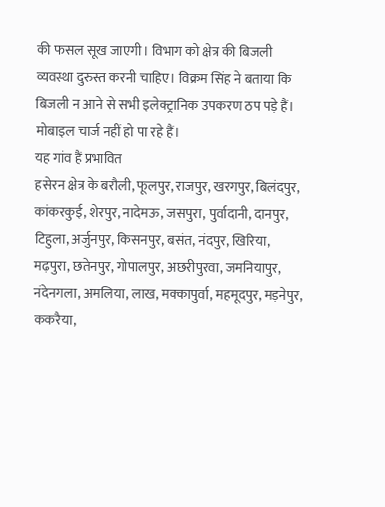की फसल सूख जाएगी। विभाग को क्षेत्र की बिजली व्यवस्था दुरुस्त करनी चाहिए। विक्रम सिंह ने बताया कि बिजली न आने से सभी इलेक्ट्रानिक उपकरण ठप पड़े हैं। मोबाइल चार्ज नहीं हो पा रहे हैं।
यह गांव हैं प्रभावित
हसेरन क्षेत्र के बरौली, फूलपुर, राजपुर, खरगपुर, बिलंदपुर, कांकरकुई, शेरपुर, नादेमऊ, जसपुरा, पुर्वादानी, दानपुर, टिहुला, अर्जुनपुर, किसनपुर, बसंत, नंदपुर, खिरिया, मढ़पुरा, छतेनपुर, गोपालपुर, अछरीपुरवा, जमनियापुर, नंदेनगला, अमलिया, लाख, मक्कापुर्वा, महमूदपुर, मड़नेपुर, ककरैया,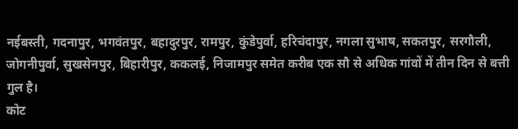नईबस्ती, गदनापुर, भगवंतपुर, बहादुरपुर, रामपुर, कुंडेपुर्वा, हरिचंदापुर, नगला सुभाष, सकतपुर, सरगौली, जोगनीपुर्वा, सुखसेनपुर, बिहारीपुर, ककलई, निजामपुर समेत करीब एक सौ से अधिक गांवों में तीन दिन से बत्ती गुल है।
कोट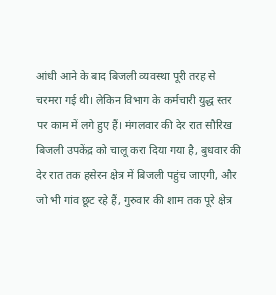आंधी आने के बाद बिजली व्यवस्था पूरी तरह से चरमरा गई थी। लेकिन विभाग के कर्मचारी युद्ध स्तर पर काम में लगे हुए हैं। मंगलवार की देर रात सौरिख बिजली उपकेंद्र को चालू करा दिया गया है, बुधवार की देर रात तक हसेरन क्षेत्र में बिजली पहुंच जाएगी, और जो भी गांव छूट रहे हैं, गुरुवार की शाम तक पूरे क्षेत्र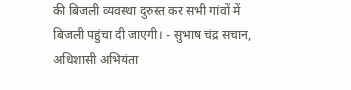की बिजली व्यवस्था दुरुस्त कर सभी गांवों में बिजली पहुंचा दी जाएगी। - सुभाष चंद्र सचान, अधिशासी अभियंता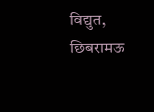विद्युत, छिबरामऊ